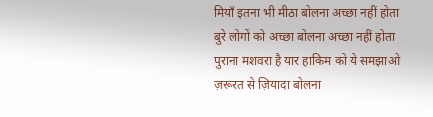मियाँ इतना भी मीठा बोलना अच्छा नहीं होता
बुरे लोगों को अच्छा बोलना अच्छा नहीं होता
पुराना मशवरा है यार हाकिम को ये समझाओ
ज़रूरत से ज़ियादा बोलना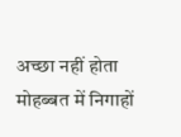अच्छा नहीं होता
मोहब्बत में निगाहों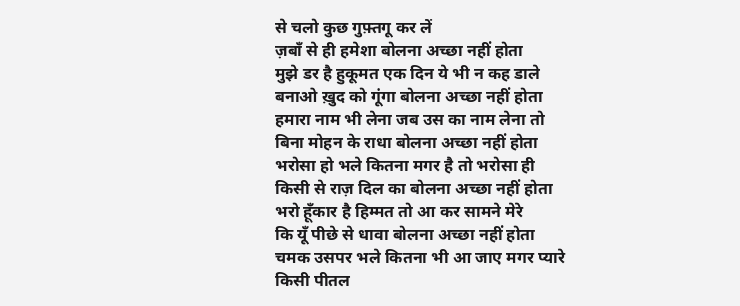से चलो कुछ गुफ़्तगू कर लें
ज़बाँ से ही हमेशा बोलना अच्छा नहीं होता
मुझे डर है हुकूमत एक दिन ये भी न कह डाले
बनाओ ख़ुद को गूंगा बोलना अच्छा नहीं होता
हमारा नाम भी लेना जब उस का नाम लेना तो
बिना मोहन के राधा बोलना अच्छा नहीं होता
भरोसा हो भले कितना मगर है तो भरोसा ही
किसी से राज़ दिल का बोलना अच्छा नहीं होता
भरो हूँकार है हिम्मत तो आ कर सामने मेरे
कि यूँ पीछे से धावा बोलना अच्छा नहीं होता
चमक उसपर भले कितना भी आ जाए मगर प्यारे
किसी पीतल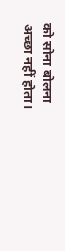को सोना बोलना अच्छा नहीं होता।